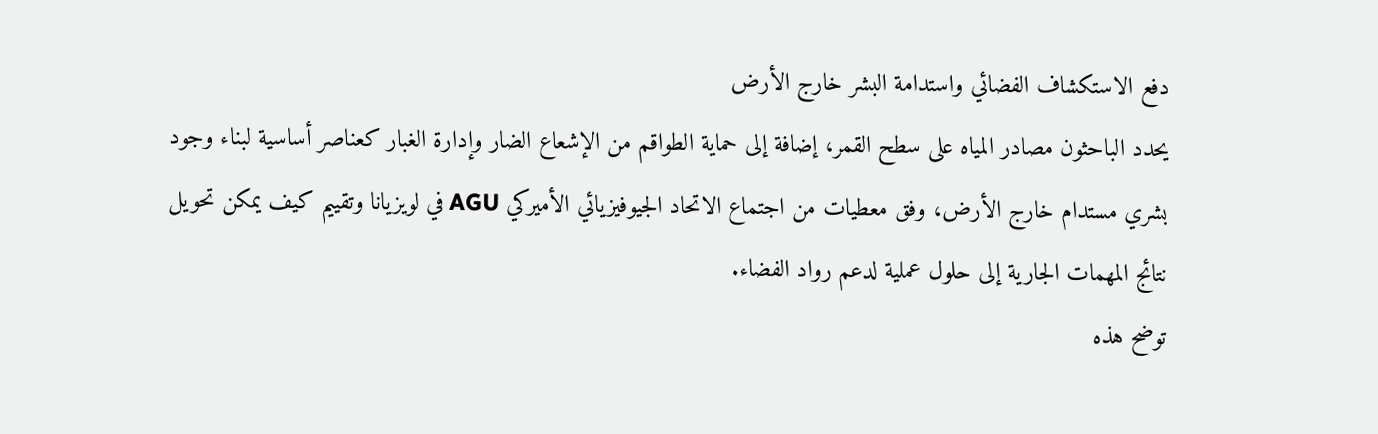دفع الاستكشاف الفضائي واستدامة البشر خارج الأرض
يحدد الباحثون مصادر المياه على سطح القمر، إضافة إلى حماية الطواقم من الإشعاع الضار وإدارة الغبار كعناصر أساسية لبناء وجود بشري مستدام خارج الأرض، وفق معطيات من اجتماع الاتحاد الجيوفيزيائي الأميركي AGU في لويزيانا وتقييم كيف يمكن تحويل نتائج المهمات الجارية إلى حلول عملية لدعم رواد الفضاء.
توضح هذه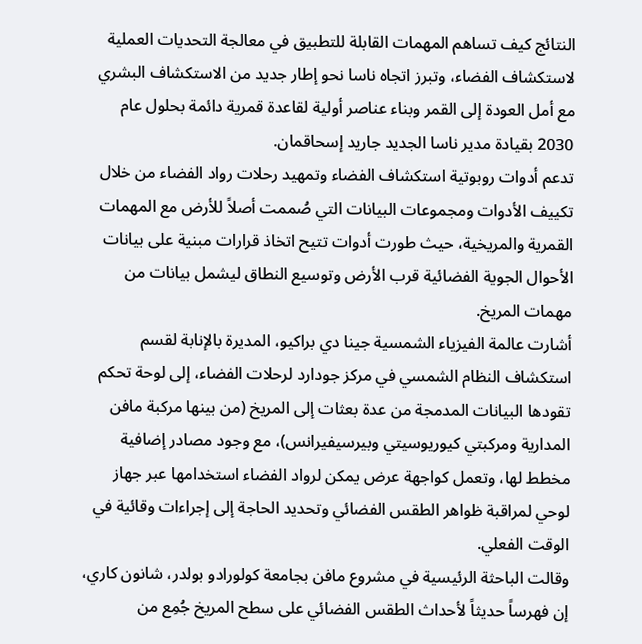النتائج كيف تساهم المهمات القابلة للتطبيق في معالجة التحديات العملية لاستكشاف الفضاء، وتبرز اتجاه ناسا نحو إطار جديد من الاستكشاف البشري مع أمل العودة إلى القمر وبناء عناصر أولية لقاعدة قمرية دائمة بحلول عام 2030 بقيادة مدير ناسا الجديد جاريد إسحاقمان.
تدعم أدوات روبوتية استكشاف الفضاء وتمهيد رحلات رواد الفضاء من خلال تكييف الأدوات ومجموعات البيانات التي صُممت أصلاً للأرض مع المهمات القمرية والمريخية، حيث طورت أدوات تتيح اتخاذ قرارات مبنية على بيانات الأحوال الجوية الفضائية قرب الأرض وتوسيع النطاق ليشمل بيانات من مهمات المريخ.
أشارت عالمة الفيزياء الشمسية جينا دي براكيو، المديرة بالإنابة لقسم استكشاف النظام الشمسي في مركز جودارد لرحلات الفضاء، إلى لوحة تحكم تقودها البيانات المدمجة من عدة بعثات إلى المريخ (من بينها مركبة مافن المدارية ومركبتي كيوريوسيتي وبيرسيفيرانس)، مع وجود مصادر إضافية مخطط لها، وتعمل كواجهة عرض يمكن لرواد الفضاء استخدامها عبر جهاز لوحي لمراقبة ظواهر الطقس الفضائي وتحديد الحاجة إلى إجراءات وقائية في الوقت الفعلي.
وقالت الباحثة الرئيسية في مشروع مافن بجامعة كولورادو بولدر، شانون كاري، إن فهرساً حديثاً لأحداث الطقس الفضائي على سطح المريخ جُمِع من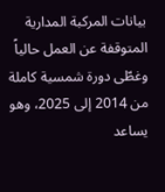بيانات المركبة المدارية المتوقفة عن العمل حالياً وغطّى دورة شمسية كاملة من 2014 إلى 2025، وهو يساعد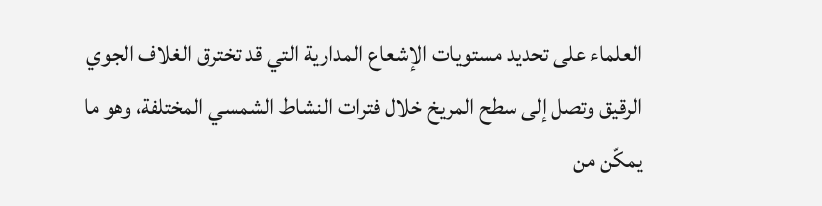العلماء على تحديد مستويات الإشعاع المدارية التي قد تخترق الغلاف الجوي الرقيق وتصل إلى سطح المريخ خلال فترات النشاط الشمسي المختلفة، وهو ما يمكّن من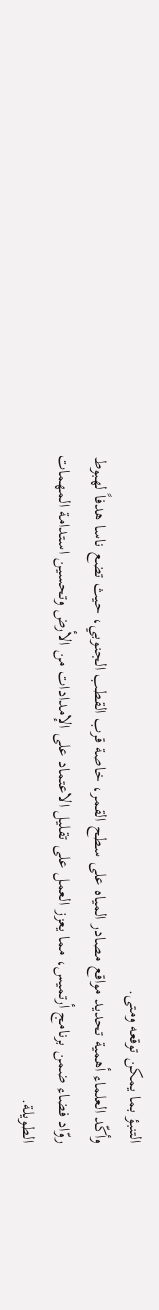التنبؤ بما يمكن توقعه ومتى.
وأكّد العلماء أهمية تحديد مواقع مصادر المياه على سطح القمر، خاصة قرب القطب الجنوبي، حيث تضع ناسا هدفاً لهبوط روّاد فضاء ضمن برنامج أرتميس، مما يعزز العمل على تقليل الاعتماد على الإمدادات من الأرض وتحسين استدامة المهمات الطويلة.